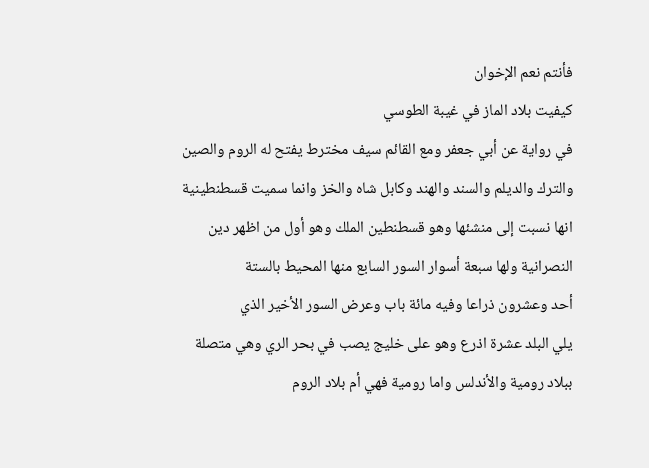فأنتم نعم الإخوان
كيفيت بلاد الماز في غيبة الطوسي
في رواية عن أبي جعفر ومع القائم سيف مخترط يفتح له الروم والصين
والترك والديلم والسند والهند وكابل شاه والخز وانما سميت قسطنطينية
انها نسبت إلى منشئها وهو قسطنطين الملك وهو أول من اظهر دين
النصرانية ولها سبعة أسوار السور السابع منها المحيط بالستة
أحد وعشرون ذراعا وفيه مائة باب وعرض السور الأخير الذي
يلي البلد عشرة اذرع وهو على خليج يصب في بحر الري وهي متصلة
ببلاد رومية والأندلس واما رومية فهي أم بلاد الروم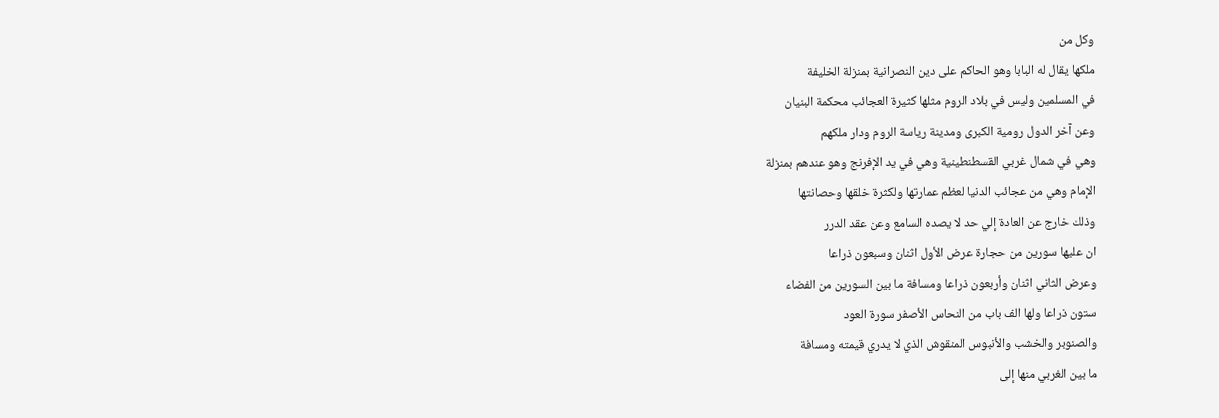وكل من
ملكها يقال له البابا وهو الحاكم على دين النصرانية بمنزلة الخليفة
في المسلمين وليس في بلاد الروم مثلها كثيرة العجائب محكمة البنيان
وعن آخر الدول رومية الكبرى ومدينة رياسة الروم ودار ملكهم
وهي في شمال غربي القسطنطينية وهي في يد الإفرنج وهو عندهم بمنزلة
الإمام وهي من عجائب الدنيا لعظم عمارتها ولكثرة خلقها وحصانتها
وذلك خارج عن العادة إلي حد لا يصده السامع وعن عقد الدرر
ان عليها سورين من حجارة عرض الأول اثنان وسبعون ذراعا
وعرض الثاني اثنان وأربعون ذراعا ومسافة ما بين السورين من الفضاء
ستون ذراعا ولها الف باب من النحاس الأصفر سورة العود
والصنوبر والخشب والأنبوس المنقوش الذي لا يدري قيمته ومسافة
ما بين الغربي منها إلى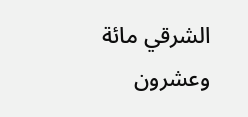الشرقي مائة وعشرون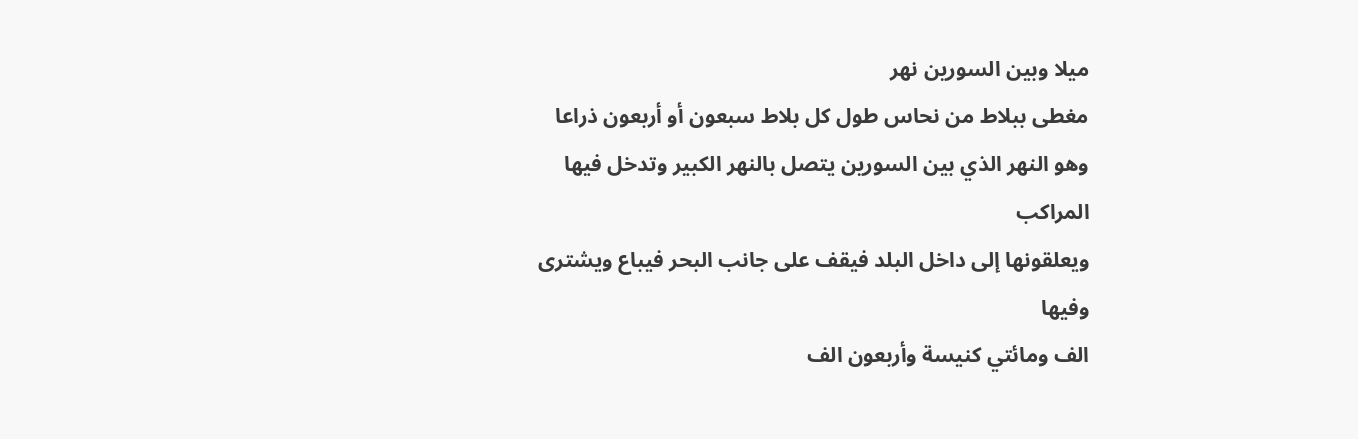ميلا وبين السورين نهر
مغطى ببلاط من نحاس طول كل بلاط سبعون أو أربعون ذراعا
وهو النهر الذي بين السورين يتصل بالنهر الكبير وتدخل فيها المراكب
ويعلقونها إلى داخل البلد فيقف على جانب البحر فيباع ويشترى وفيها
الف ومائتي كنيسة وأربعون الف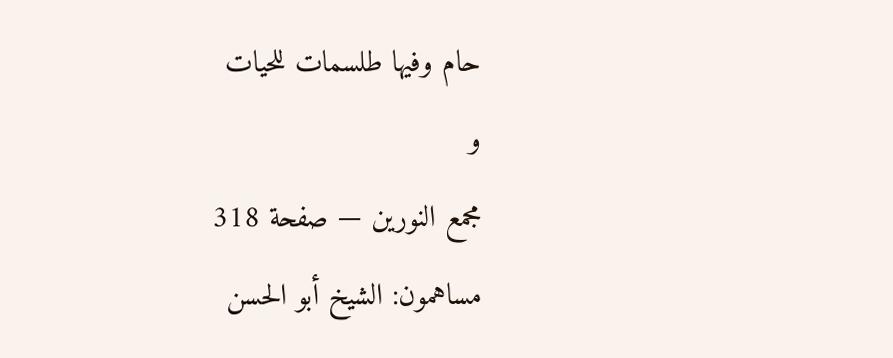حام وفيها طلسمات للحيات
و
مجمع النورين — صفحة 318
مساهمون: الشيخ أبو الحسن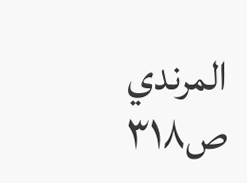المرندي
ص٣١٨